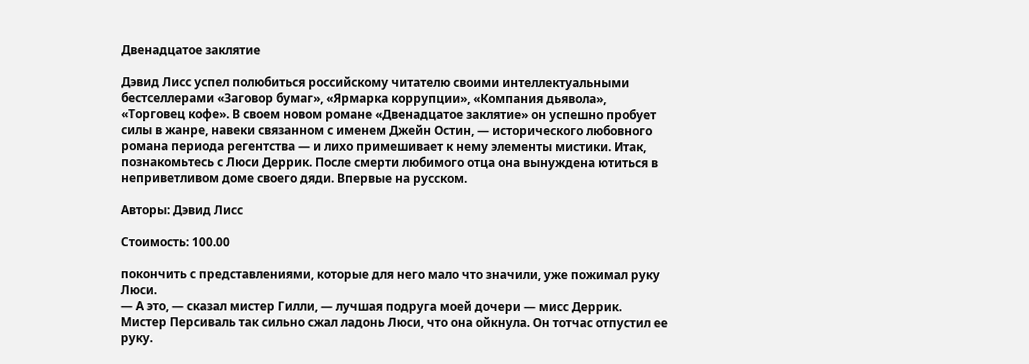Двенадцатое заклятие

Дэвид Лисс успел полюбиться российскому читателю своими интеллектуальными бестселлерами «Заговор бумаг», «Ярмарка коррупции», «Компания дьявола», «Торговец кофе». В своем новом романе «Двенадцатое заклятие» он успешно пробует силы в жанре, навеки связанном с именем Джейн Остин, — исторического любовного романа периода регентства — и лихо примешивает к нему элементы мистики. Итак, познакомьтесь с Люси Деррик. После смерти любимого отца она вынуждена ютиться в неприветливом доме своего дяди. Впервые на русском.

Авторы: Дэвид Лисс

Стоимость: 100.00

покончить с представлениями, которые для него мало что значили, уже пожимал руку Люси.
— А это, — сказал мистер Гилли, — лучшая подруга моей дочери — мисс Деррик.
Мистер Персиваль так сильно сжал ладонь Люси, что она ойкнула. Он тотчас отпустил ее руку.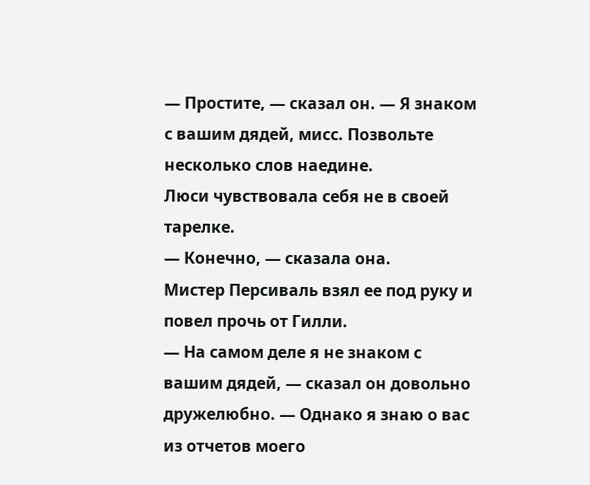— Простите, — сказал он. — Я знаком с вашим дядей, мисс. Позвольте несколько слов наедине.
Люси чувствовала себя не в своей тарелке.
— Конечно, — сказала она.
Мистер Персиваль взял ее под руку и повел прочь от Гилли.
— На самом деле я не знаком с вашим дядей, — сказал он довольно дружелюбно. — Однако я знаю о вас из отчетов моего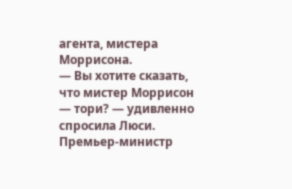агента, мистера Моррисона.
— Вы хотите сказать, что мистер Моррисон — тори? — удивленно спросила Люси.
Премьер-министр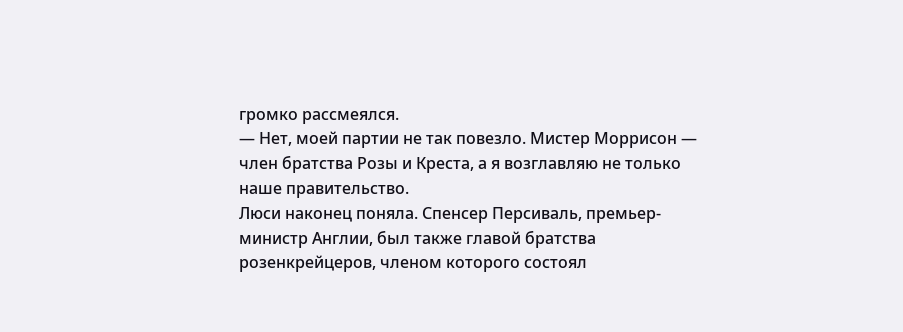громко рассмеялся.
— Нет, моей партии не так повезло. Мистер Моррисон — член братства Розы и Креста, а я возглавляю не только наше правительство.
Люси наконец поняла. Спенсер Персиваль, премьер-министр Англии, был также главой братства розенкрейцеров, членом которого состоял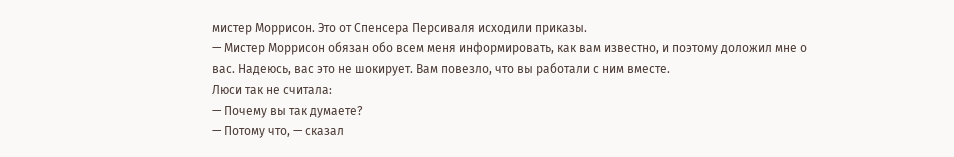мистер Моррисон. Это от Спенсера Персиваля исходили приказы.
— Мистер Моррисон обязан обо всем меня информировать, как вам известно, и поэтому доложил мне о вас. Надеюсь, вас это не шокирует. Вам повезло, что вы работали с ним вместе.
Люси так не считала:
— Почему вы так думаете?
— Потому что, — сказал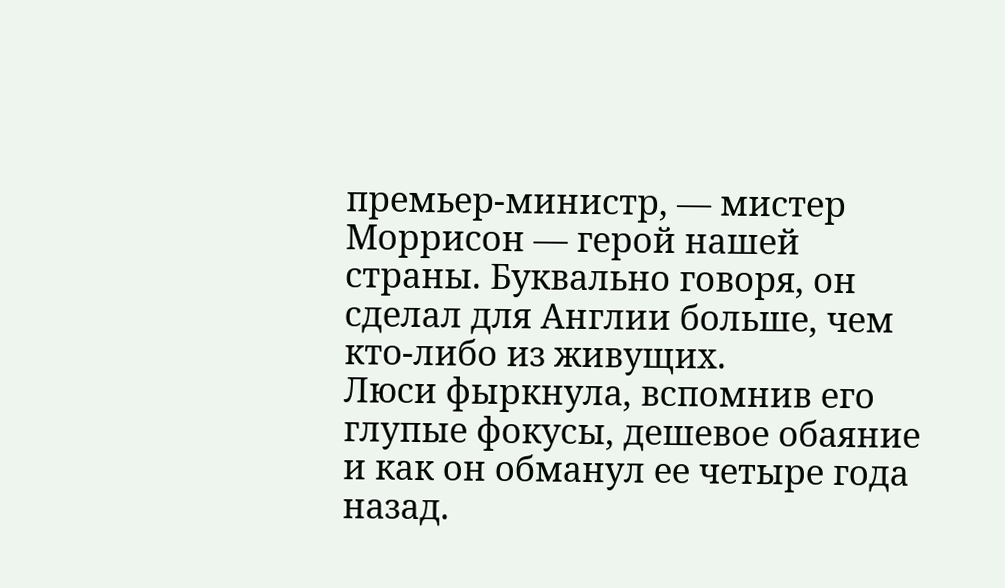премьер-министр, — мистер Моррисон — герой нашей страны. Буквально говоря, он сделал для Англии больше, чем кто-либо из живущих.
Люси фыркнула, вспомнив его глупые фокусы, дешевое обаяние и как он обманул ее четыре года назад.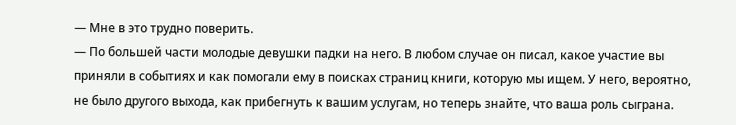— Мне в это трудно поверить.
— По большей части молодые девушки падки на него. В любом случае он писал, какое участие вы приняли в событиях и как помогали ему в поисках страниц книги, которую мы ищем. У него, вероятно, не было другого выхода, как прибегнуть к вашим услугам, но теперь знайте, что ваша роль сыграна.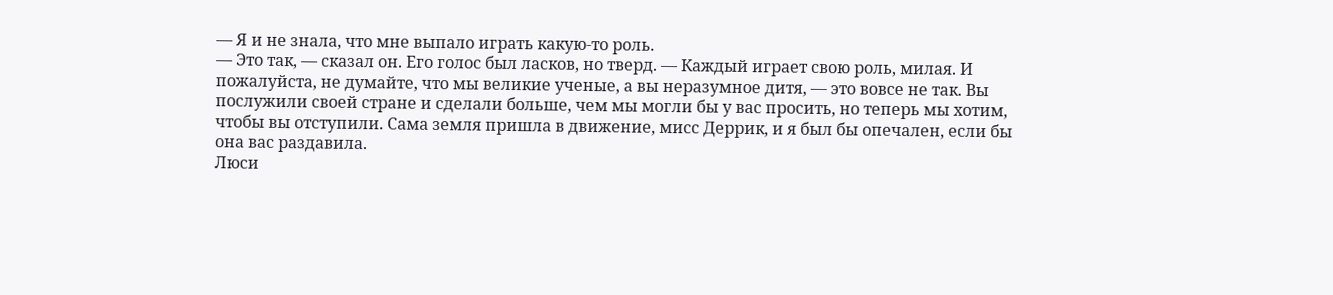— Я и не знала, что мне выпало играть какую-то роль.
— Это так, — сказал он. Его голос был ласков, но тверд. — Каждый играет свою роль, милая. И пожалуйста, не думайте, что мы великие ученые, а вы неразумное дитя, — это вовсе не так. Вы послужили своей стране и сделали больше, чем мы могли бы у вас просить, но теперь мы хотим, чтобы вы отступили. Сама земля пришла в движение, мисс Деррик, и я был бы опечален, если бы она вас раздавила.
Люси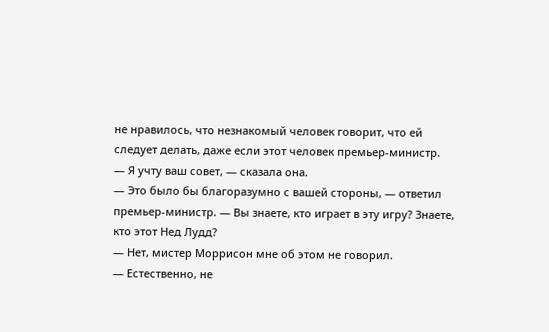не нравилось, что незнакомый человек говорит, что ей следует делать, даже если этот человек премьер-министр.
— Я учту ваш совет, — сказала она.
— Это было бы благоразумно с вашей стороны, — ответил премьер-министр. — Вы знаете, кто играет в эту игру? Знаете, кто этот Нед Лудд?
— Нет, мистер Моррисон мне об этом не говорил.
— Естественно, не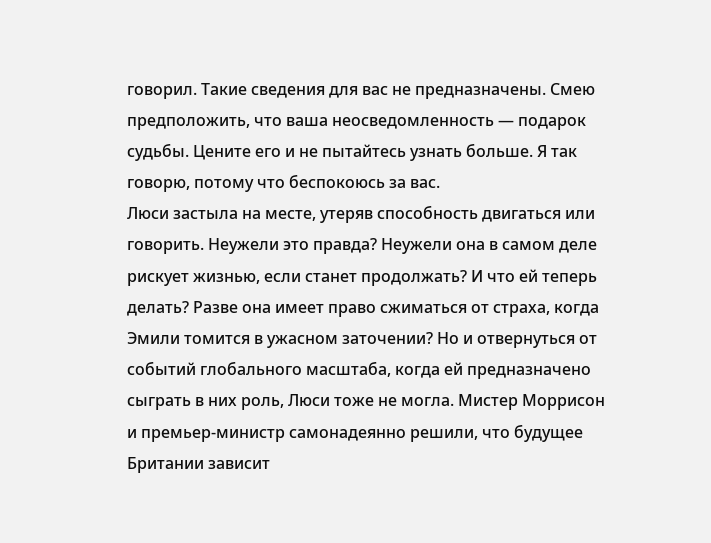говорил. Такие сведения для вас не предназначены. Смею предположить, что ваша неосведомленность — подарок судьбы. Цените его и не пытайтесь узнать больше. Я так говорю, потому что беспокоюсь за вас.
Люси застыла на месте, утеряв способность двигаться или говорить. Неужели это правда? Неужели она в самом деле рискует жизнью, если станет продолжать? И что ей теперь делать? Разве она имеет право сжиматься от страха, когда Эмили томится в ужасном заточении? Но и отвернуться от событий глобального масштаба, когда ей предназначено сыграть в них роль, Люси тоже не могла. Мистер Моррисон и премьер-министр самонадеянно решили, что будущее Британии зависит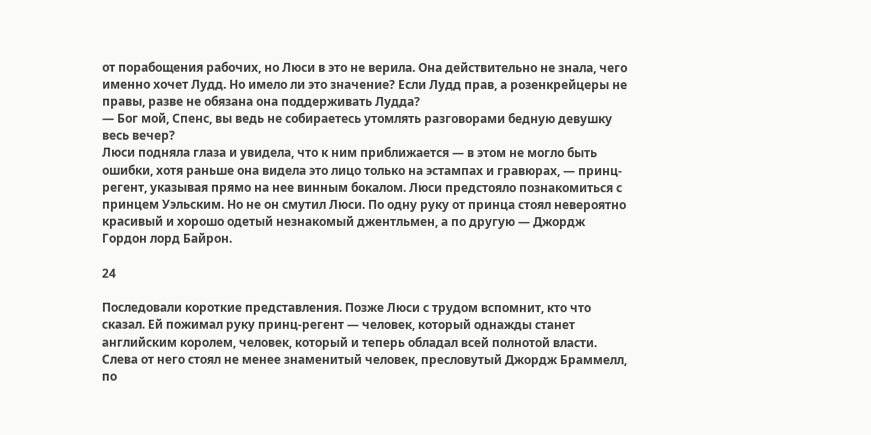от порабощения рабочих, но Люси в это не верила. Она действительно не знала, чего именно хочет Лудд. Но имело ли это значение? Если Лудд прав, а розенкрейцеры не правы, разве не обязана она поддерживать Лудда?
— Бог мой, Спенс, вы ведь не собираетесь утомлять разговорами бедную девушку весь вечер?
Люси подняла глаза и увидела, что к ним приближается — в этом не могло быть ошибки, хотя раньше она видела это лицо только на эстампах и гравюрах, — принц-регент, указывая прямо на нее винным бокалом. Люси предстояло познакомиться с принцем Уэльским. Но не он смутил Люси. По одну руку от принца стоял невероятно красивый и хорошо одетый незнакомый джентльмен, а по другую — Джордж Гордон лорд Байрон.

24

Последовали короткие представления. Позже Люси с трудом вспомнит, кто что сказал. Ей пожимал руку принц-регент — человек, который однажды станет английским королем, человек, который и теперь обладал всей полнотой власти. Слева от него стоял не менее знаменитый человек, пресловутый Джордж Браммелл, по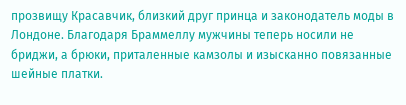прозвищу Красавчик, близкий друг принца и законодатель моды в Лондоне. Благодаря Браммеллу мужчины теперь носили не бриджи, а брюки, приталенные камзолы и изысканно повязанные шейные платки.